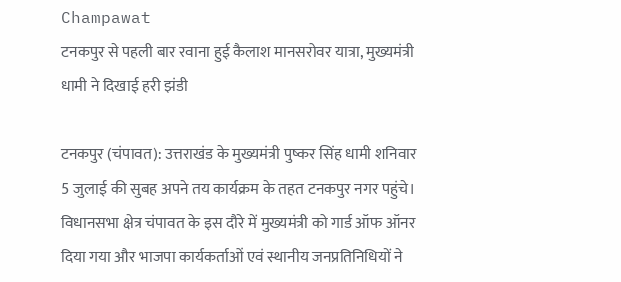Champawat
टनकपुर से पहली बार रवाना हुई कैलाश मानसरोवर यात्रा, मुख्यमंत्री धामी ने दिखाई हरी झंडी

टनकपुर (चंपावत): उत्तराखंड के मुख्यमंत्री पुष्कर सिंह धामी शनिवार 5 जुलाई की सुबह अपने तय कार्यक्रम के तहत टनकपुर नगर पहुंचे। विधानसभा क्षेत्र चंपावत के इस दौरे में मुख्यमंत्री को गार्ड ऑफ ऑनर दिया गया और भाजपा कार्यकर्ताओं एवं स्थानीय जनप्रतिनिधियों ने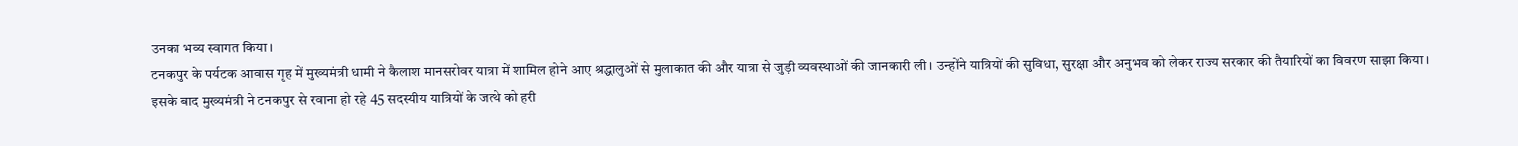उनका भव्य स्वागत किया।
टनकपुर के पर्यटक आवास गृह में मुख्यमंत्री धामी ने कैलाश मानसरोवर यात्रा में शामिल होने आए श्रद्धालुओं से मुलाकात की और यात्रा से जुड़ी व्यवस्थाओं की जानकारी ली। उन्होंने यात्रियों की सुविधा, सुरक्षा और अनुभव को लेकर राज्य सरकार की तैयारियों का विवरण साझा किया।
इसके बाद मुख्यमंत्री ने टनकपुर से रवाना हो रहे 45 सदस्यीय यात्रियों के जत्थे को हरी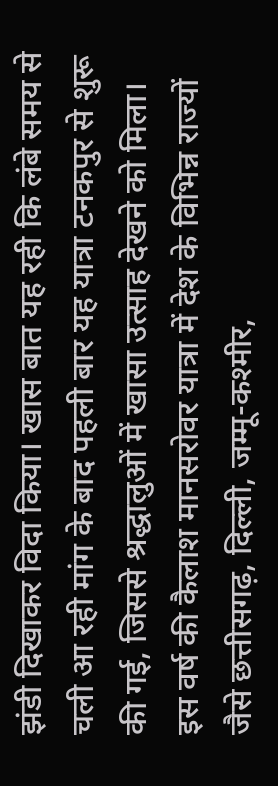झंडी दिखाकर विदा किया। खास बात यह रही कि लंबे समय से चली आ रही मांग के बाद पहली बार यह यात्रा टनकपुर से शुरू की गई, जिससे श्रद्धालुओं में खासा उत्साह देखने को मिला।
इस वर्ष की कैलाश मानसरोवर यात्रा में देश के विभिन्न राज्यों जैसे छत्तीसगढ़, दिल्ली, जम्मू-कश्मीर,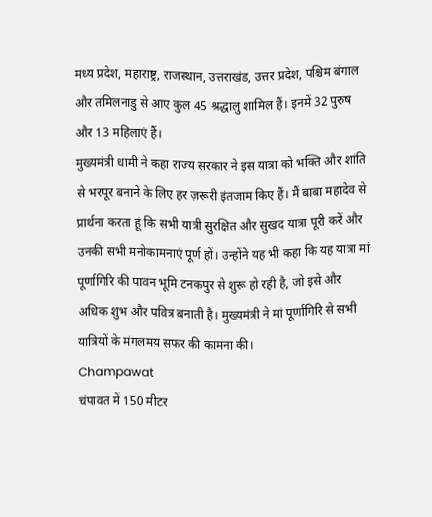मध्य प्रदेश, महाराष्ट्र, राजस्थान, उत्तराखंड, उत्तर प्रदेश, पश्चिम बंगाल और तमिलनाडु से आए कुल 45 श्रद्धालु शामिल हैं। इनमें 32 पुरुष और 13 महिलाएं हैं।
मुख्यमंत्री धामी ने कहा राज्य सरकार ने इस यात्रा को भक्ति और शांति से भरपूर बनाने के लिए हर ज़रूरी इंतजाम किए हैं। मैं बाबा महादेव से प्रार्थना करता हूं कि सभी यात्री सुरक्षित और सुखद यात्रा पूरी करें और उनकी सभी मनोकामनाएं पूर्ण हों। उन्होंने यह भी कहा कि यह यात्रा मां पूर्णागिरि की पावन भूमि टनकपुर से शुरू हो रही है, जो इसे और अधिक शुभ और पवित्र बनाती है। मुख्यमंत्री ने मां पूर्णागिरि से सभी यात्रियों के मंगलमय सफर की कामना की।
Champawat
चंपावत में 150 मीटर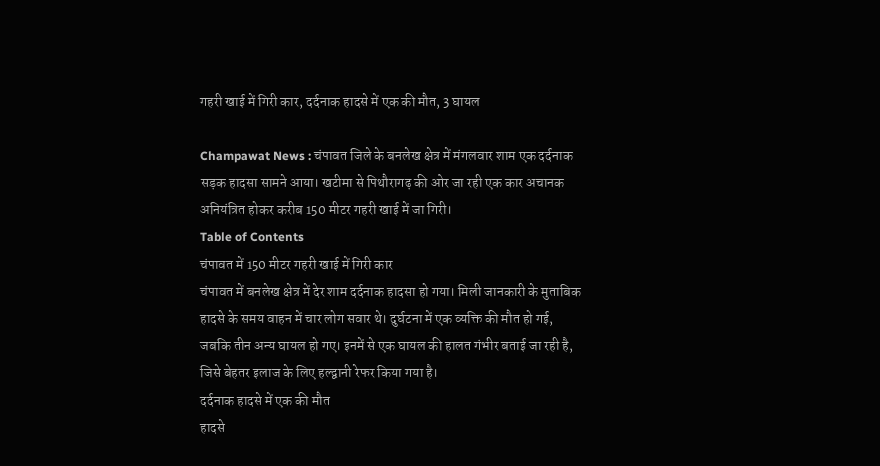गहरी खाई में गिरी कार, दर्दनाक हादसे में एक की मौत, 3 घायल

Champawat News : चंपावत जिले के बनलेख क्षेत्र में मंगलवार शाम एक दर्दनाक सड़क हादसा सामने आया। खटीमा से पिथौरागढ़ की ओर जा रही एक कार अचानक अनियंत्रित होकर करीब 150 मीटर गहरी खाई में जा गिरी।
Table of Contents
चंपावत में 150 मीटर गहरी खाई में गिरी कार
चंपावत में बनलेख क्षेत्र में देर शाम दर्दनाक हादसा हो गया। मिली जानकारी के मुताबिक हादसे के समय वाहन में चार लोग सवार थे। दुर्घटना में एक व्यक्ति की मौत हो गई, जबकि तीन अन्य घायल हो गए। इनमें से एक घायल की हालत गंभीर बताई जा रही है, जिसे बेहतर इलाज के लिए हल्द्वानी रेफर किया गया है।
दर्दनाक हादसे में एक की मौत
हादसे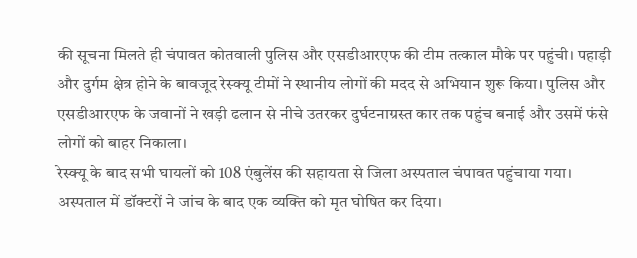की सूचना मिलते ही चंपावत कोतवाली पुलिस और एसडीआरएफ की टीम तत्काल मौके पर पहुंची। पहाड़ी और दुर्गम क्षेत्र होने के बावजूद रेस्क्यू टीमों ने स्थानीय लोगों की मदद से अभियान शुरू किया। पुलिस और एसडीआरएफ के जवानों ने खड़ी ढलान से नीचे उतरकर दुर्घटनाग्रस्त कार तक पहुंच बनाई और उसमें फंसे लोगों को बाहर निकाला।
रेस्क्यू के बाद सभी घायलों को 108 एंबुलेंस की सहायता से जिला अस्पताल चंपावत पहुंचाया गया। अस्पताल में डॉक्टरों ने जांच के बाद एक व्यक्ति को मृत घोषित कर दिया।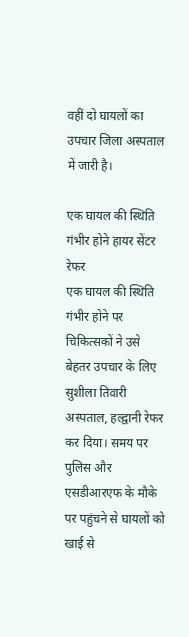वहीं दो घायलों का उपचार जिला अस्पताल में जारी है।

एक घायल की स्थिति गंभीर होने हायर सेंटर रेफर
एक घायल की स्थिति गंभीर होने पर चिकित्सकों ने उसे बेहतर उपचार के लिए सुशीला तिवारी अस्पताल, हल्द्वानी रेफर कर दिया। समय पर पुलिस और एसडीआरएफ के मौके पर पहुंचने से घायलों को खाई से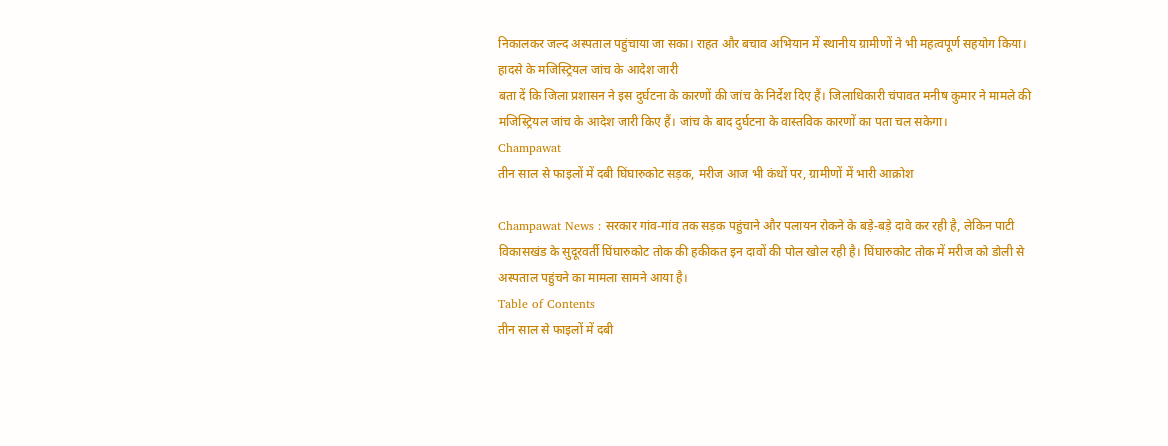निकालकर जल्द अस्पताल पहुंचाया जा सका। राहत और बचाव अभियान में स्थानीय ग्रामीणों ने भी महत्वपूर्ण सहयोग किया।
हादसे के मजिस्ट्रियल जांच के आदेश जारी
बता दें कि जिला प्रशासन ने इस दुर्घटना के कारणों की जांच के निर्देश दिए हैं। जिलाधिकारी चंपावत मनीष कुमार ने मामले की मजिस्ट्रियल जांच के आदेश जारी किए हैं। जांच के बाद दुर्घटना के वास्तविक कारणों का पता चल सकेगा।
Champawat
तीन साल से फाइलों में दबी घिंघारुकोट सड़क, मरीज आज भी कंधों पर, ग्रामीणों में भारी आक्रोश

Champawat News : सरकार गांव-गांव तक सड़क पहुंचाने और पलायन रोकने के बड़े-बड़े दावे कर रही है, लेकिन पाटी विकासखंड के सुदूरवर्ती घिंघारुकोट तोक की हकीकत इन दावों की पोल खोल रही है। घिंघारुकोट तोक में मरीज को डोली से अस्पताल पहुंचने का मामला सामने आया है।
Table of Contents
तीन साल से फाइलों में दबी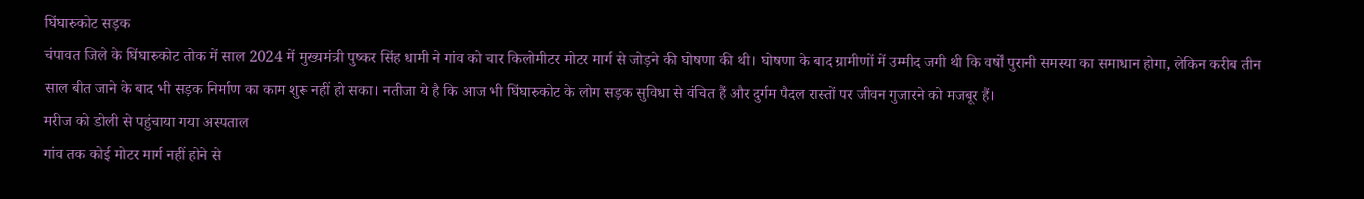घिंघारुकोट सड़क
चंपावत जिले के घिंघारुकोट तोक में साल 2024 में मुख्यमंत्री पुष्कर सिंह धामी ने गांव को चार किलोमीटर मोटर मार्ग से जोड़ने की घोषणा की थी। घोषणा के बाद ग्रामीणों में उम्मीद जगी थी कि वर्षों पुरानी समस्या का समाधान होगा, लेकिन करीब तीन साल बीत जाने के बाद भी सड़क निर्माण का काम शुरू नहीं हो सका। नतीजा ये है कि आज भी घिंघारुकोट के लोग सड़क सुविधा से वंचित हैं और दुर्गम पैदल रास्तों पर जीवन गुजारने को मजबूर हैं।
मरीज को डोली से पहुंचाया गया अस्पताल
गांव तक कोई मोटर मार्ग नहीं होने से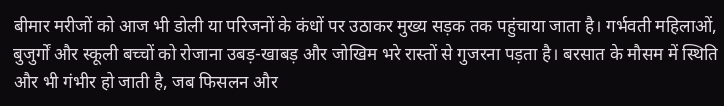बीमार मरीजों को आज भी डोली या परिजनों के कंधों पर उठाकर मुख्य सड़क तक पहुंचाया जाता है। गर्भवती महिलाओं, बुजुर्गों और स्कूली बच्चों को रोजाना उबड़-खाबड़ और जोखिम भरे रास्तों से गुजरना पड़ता है। बरसात के मौसम में स्थिति और भी गंभीर हो जाती है, जब फिसलन और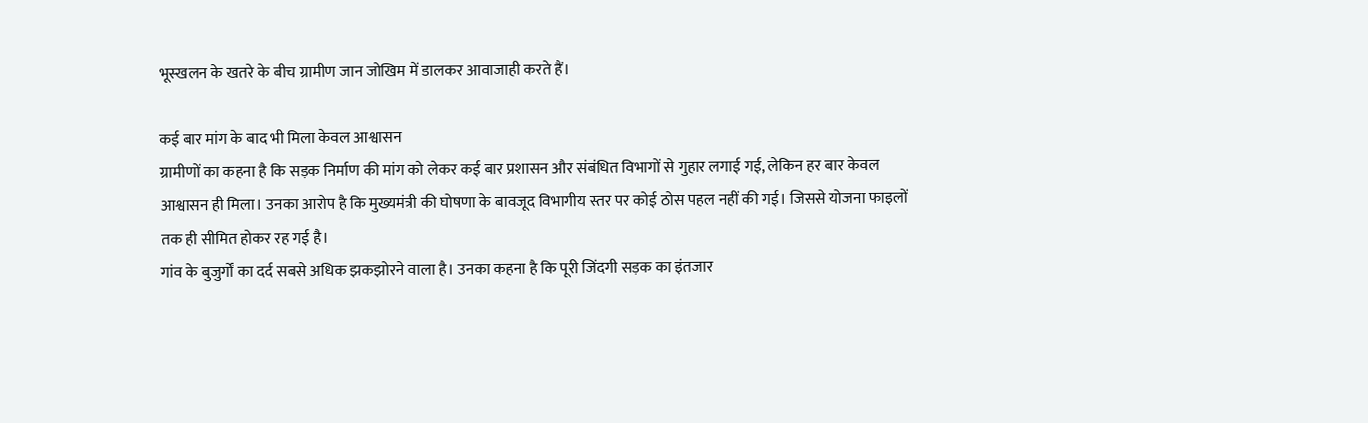भूस्खलन के खतरे के बीच ग्रामीण जान जोखिम में डालकर आवाजाही करते हैं।

कई बार मांग के बाद भी मिला केवल आश्वासन
ग्रामीणों का कहना है कि सड़क निर्माण की मांग को लेकर कई बार प्रशासन और संबंधित विभागों से गुहार लगाई गई, लेकिन हर बार केवल आश्वासन ही मिला। उनका आरोप है कि मुख्यमंत्री की घोषणा के बावजूद विभागीय स्तर पर कोई ठोस पहल नहीं की गई। जिससे योजना फाइलों तक ही सीमित होकर रह गई है।
गांव के बुजुर्गों का दर्द सबसे अधिक झकझोरने वाला है। उनका कहना है कि पूरी जिंदगी सड़क का इंतजार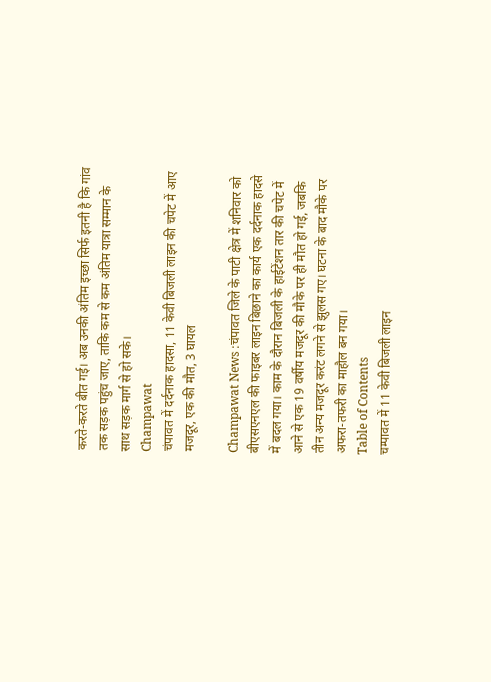करते-करते बीत गई। अब उनकी अंतिम इच्छा सिर्फ इतनी है कि गांव तक सड़क पहुंच जाए, ताकि कम से कम अंतिम यात्रा सम्मान के साथ सड़क मार्ग से हो सके।
Champawat
चंपावत में दर्दनाक हादसा, 11 केवी बिजली लाइन की चपेट में आए मजदूर, एक की मौत, 3 घायल

Champawat News :चंपावत जिले के पाटी क्षेत्र में शनिवार को बीएसएनएल की फाइबर लाइन बिछाने का कार्य एक दर्दनाक हादसे में बदल गया। काम के दौरान बिजली के हाईटेंशन तार की चपेट में आने से एक 19 वर्षीय मजदूर की मौके पर ही मौत हो गई, जबकि तीन अन्य मजदूर करंट लगने से झुलस गए। घटना के बाद मौके पर अफरा-तफरी का माहौल बन गया।
Table of Contents
चम्पावत में 11 केवी बिजली लाइन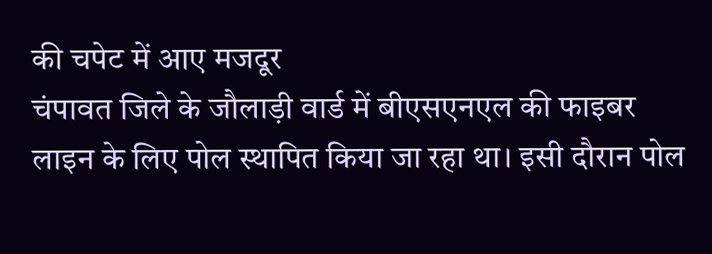की चपेट में आए मजदूर
चंपावत जिले के जौलाड़ी वार्ड में बीएसएनएल की फाइबर लाइन के लिए पोल स्थापित किया जा रहा था। इसी दौरान पोल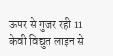ऊपर से गुजर रही 11 केवी विद्युत लाइन से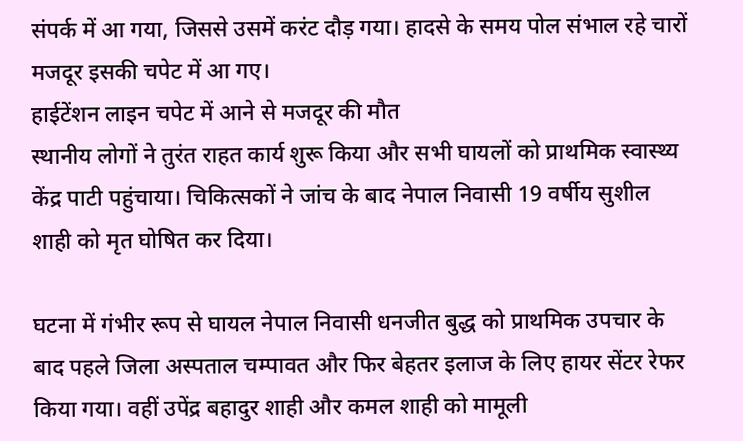संपर्क में आ गया, जिससे उसमें करंट दौड़ गया। हादसे के समय पोल संभाल रहे चारों मजदूर इसकी चपेट में आ गए।
हाईटेंशन लाइन चपेट में आने से मजदूर की मौत
स्थानीय लोगों ने तुरंत राहत कार्य शुरू किया और सभी घायलों को प्राथमिक स्वास्थ्य केंद्र पाटी पहुंचाया। चिकित्सकों ने जांच के बाद नेपाल निवासी 19 वर्षीय सुशील शाही को मृत घोषित कर दिया।

घटना में गंभीर रूप से घायल नेपाल निवासी धनजीत बुद्ध को प्राथमिक उपचार के बाद पहले जिला अस्पताल चम्पावत और फिर बेहतर इलाज के लिए हायर सेंटर रेफर किया गया। वहीं उपेंद्र बहादुर शाही और कमल शाही को मामूली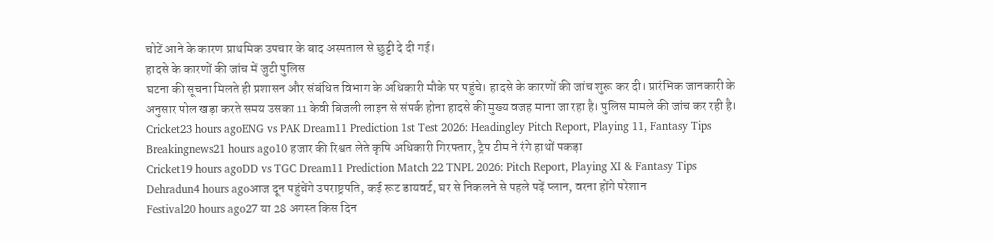चोटें आने के कारण प्राथमिक उपचार के बाद अस्पताल से छुट्टी दे दी गई।
हादसे के कारणों की जांच में जुटी पुलिस
घटना की सूचना मिलते ही प्रशासन और संबंधित विभाग के अधिकारी मौके पर पहुंचे। हादसे के कारणों की जांच शुरू कर दी। प्रारंभिक जानकारी के अनुसार पोल खड़ा करते समय उसका 11 केवी बिजली लाइन से संपर्क होना हादसे की मुख्य वजह माना जा रहा है। पुलिस मामले की जांच कर रही है।
Cricket23 hours agoENG vs PAK Dream11 Prediction 1st Test 2026: Headingley Pitch Report, Playing 11, Fantasy Tips
Breakingnews21 hours ago10 हजार की रिश्वत लेते कृषि अधिकारी गिरफ्तार, ट्रैप टीम ने रंगे हाथों पकड़ा
Cricket19 hours agoDD vs TGC Dream11 Prediction Match 22 TNPL 2026: Pitch Report, Playing XI & Fantasy Tips
Dehradun4 hours agoआज दून पहुंचेंगे उपराष्ट्रपति, कई रूट डायवर्ट, घर से निकलने से पहले पढ़ें प्लान, वरना होंगे परेशान
Festival20 hours ago27 या 28 अगस्त किस दिन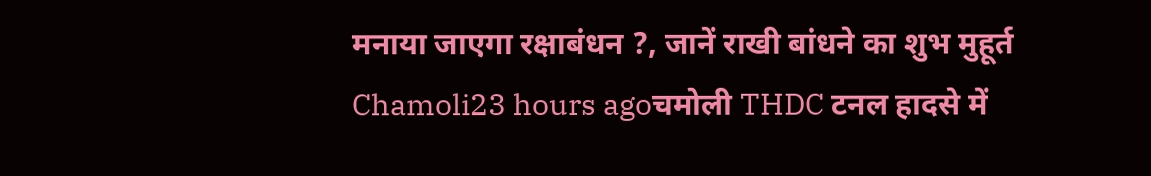मनाया जाएगा रक्षाबंधन ?, जानें राखी बांधने का शुभ मुहूर्त
Chamoli23 hours agoचमोली THDC टनल हादसे में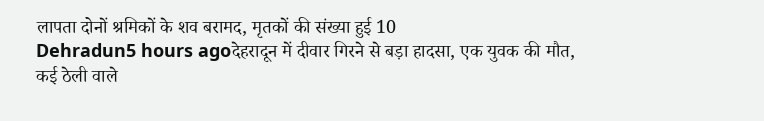लापता दोनों श्रमिकों के शव बरामद, मृतकों की संख्या हुई 10
Dehradun5 hours agoदेहरादून में दीवार गिरने से बड़ा हादसा, एक युवक की मौत, कई ठेली वाले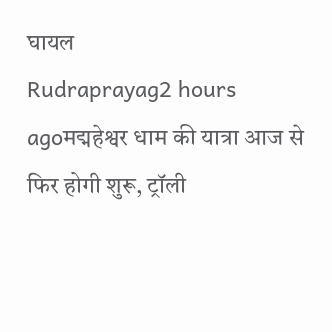घायल
Rudraprayag2 hours agoमद्महेश्वर धाम की यात्रा आज से फिर होगी शुरू, ट्रॉली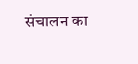संचालन का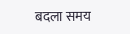बदला समय